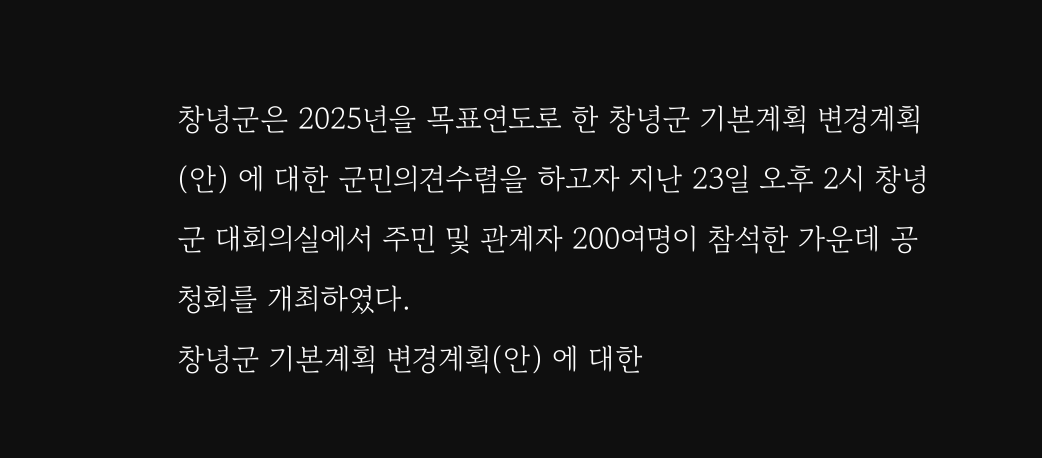창녕군은 2025년을 목표연도로 한 창녕군 기본계획 변경계획(안) 에 대한 군민의견수렴을 하고자 지난 23일 오후 2시 창녕군 대회의실에서 주민 및 관계자 200여명이 참석한 가운데 공청회를 개최하였다.
창녕군 기본계획 변경계획(안) 에 대한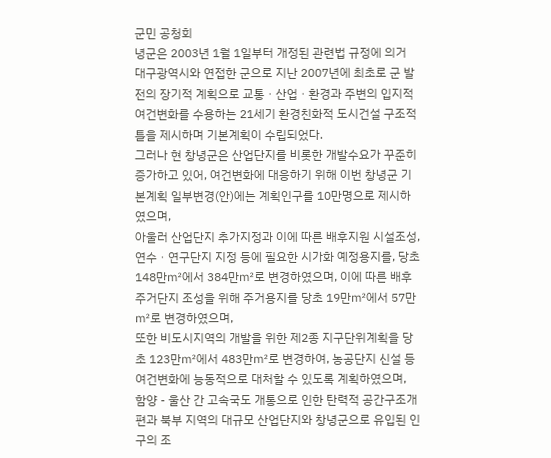군민 공청회
녕군은 2003년 1월 1일부터 개정된 관련법 규정에 의거 대구광역시와 연접한 군으로 지난 2007년에 최초로 군 발전의 장기적 계획으로 교통ㆍ산업ㆍ환경과 주변의 입지적 여건변화를 수용하는 21세기 환경친화적 도시건설 구조적 틀을 제시하며 기본계획이 수립되었다.
그러나 현 창녕군은 산업단지를 비롯한 개발수요가 꾸준히 증가하고 있어, 여건변화에 대응하기 위해 이번 창녕군 기본계획 일부변경(안)에는 계획인구를 10만명으로 제시하였으며,
아울러 산업단지 추가지정과 이에 따른 배후지원 시설조성, 연수ㆍ연구단지 지정 등에 필요한 시가화 예정용지를, 당초 148만㎡에서 384만㎡로 변경하였으며, 이에 따른 배후주거단지 조성을 위해 주거용지를 당초 19만㎡에서 57만㎡로 변경하였으며,
또한 비도시지역의 개발을 위한 제2종 지구단위계획을 당초 123만㎡에서 483만㎡로 변경하여, 농공단지 신설 등 여건변화에 능동적으로 대처할 수 있도록 계획하였으며,
함양 - 울산 간 고속국도 개통으로 인한 탄력적 공간구조개편과 북부 지역의 대규모 산업단지와 창녕군으로 유입된 인구의 조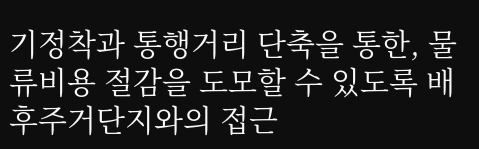기정착과 통행거리 단축을 통한, 물류비용 절감을 도모할 수 있도록 배후주거단지와의 접근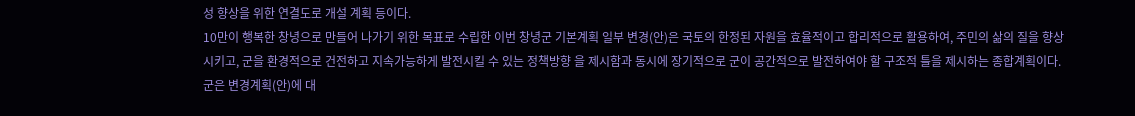성 향상을 위한 연결도로 개설 계획 등이다.
10만이 행복한 창녕으로 만들어 나가기 위한 목표로 수립한 이번 창녕군 기본계획 일부 변경(안)은 국토의 한정된 자원을 효율적이고 합리적으로 활용하여, 주민의 삶의 질을 향상시키고, 군을 환경적으로 건전하고 지속가능하게 발전시킬 수 있는 정책방향 을 제시함과 동시에 장기적으로 군이 공간적으로 발전하여야 할 구조적 틀을 제시하는 종합계획이다.
군은 변경계획(안)에 대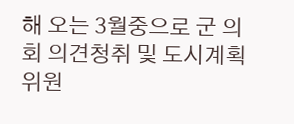해 오는 3월중으로 군 의회 의견청취 및 도시계획위원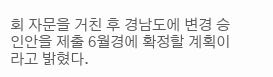회 자문을 거친 후 경남도에 변경 승인안을 제출 6월경에 확정할 계획이라고 밝혔다.